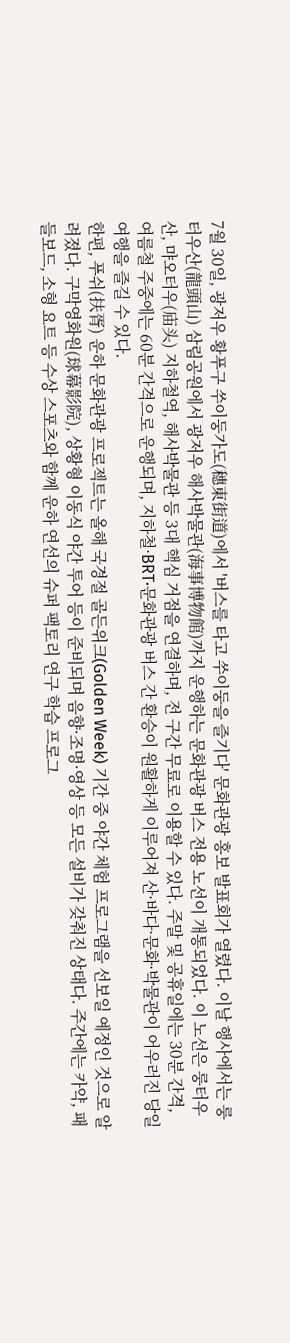7월 30일, 광저우 황푸구 쑤이둥가도(穗東街道)에서 '버스를 타고 쑤이둥을 즐기다' 문화관광 홍보 발표회가 열렸다. 이날 행사에서는 룽터우산(龍頭山) 삼림공원에서 광저우 해사박물관(海事博物館)까지 운행하는 문화관광 버스 전용 노선이 개통되었다. 이 노선은 룽터우산, 먀오터우(庙头) 지하철역, 해사박물관 등 3대 핵심 거점을 연결하며, 전 구간 무료로 이용할 수 있다. 주말 및 공휴일에는 30분 간격, 여름철 주중에는 60분 간격으로 운행되며, 지하철·BRT·문화관광 버스 간 환승이 원활하게 이루어져 산·바다·문화·박물관이 어우러진 당일 여행을 즐길 수 있다.
한편, 푸쉬(扶胥) 운하 문화관광 프로젝트는 올해 국경절 골든위크(Golden Week) 기간 중 야간 체험 프로그램을 선보일 예정인 것으로 알려졌다. 구막영화원(球幕影院), 상황형 이동식 야간 투어 등이 준비되며 음향·조명·영상 등 모든 설비가 갖춰진 상태다. 주간에는 카약, 패들보드, 소형 요트 등 수상 스포츠와 함께 운하 연선의 슈퍼 팩토리 연구 학습 프로그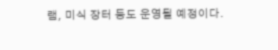램, 미식 장터 등도 운영될 예정이다.